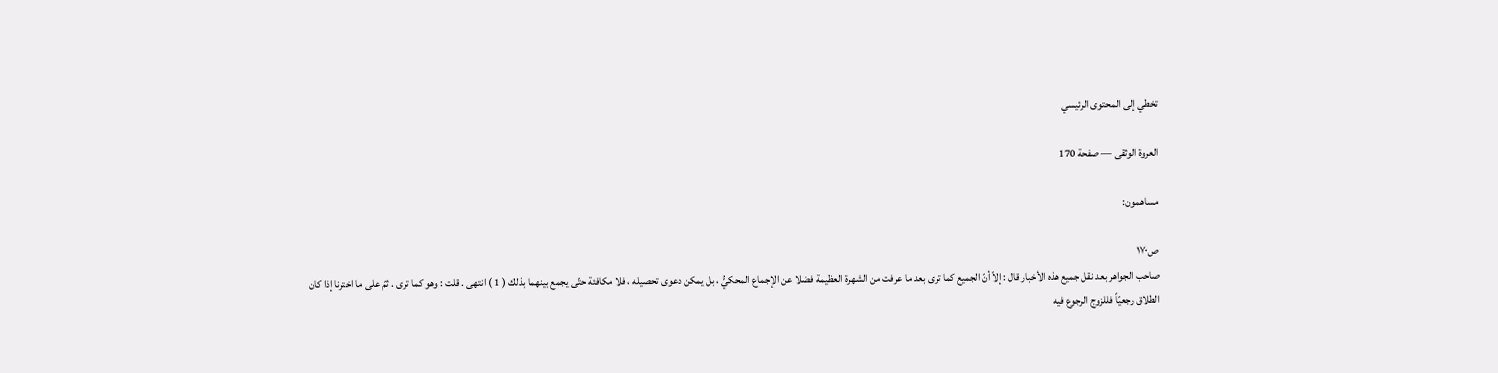تخطي إلى المحتوى الرئيسي

العروة الوثقى — صفحة 170

مساهمون:

ص١٧٠
صاحب الجواهر بعد نقل جميع هذه الأخبار قال : إلاّ أنّ الجميع كما ترى بعد ما عرفت من الشهرة العظيمة فضلا عن الإجماع المحكيُّ ، بل يمكن دعوى تحصيله ، فلا مكافئة حتّى يجمع بينهما بذلك ( 1 ) انتهى . قلت : وهو كما ترى . ثمّ على ما اخترنا إذا كان الطلاق رجعيّاً فللزوج الرجوع فيه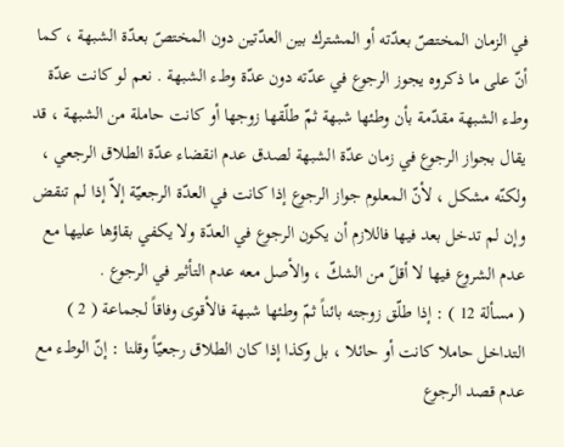في الزمان المختصّ بعدّته أو المشترك بين العدّتين دون المختصّ بعدّة الشبهة ، كما أنّ على ما ذكروه يجوز الرجوع في عدّته دون عدّة وطء الشبهة . نعم لو كانت عدّة وطء الشبهة مقدّمة بأن وطئها شبهة ثمّ طلّقها زوجها أو كانت حاملة من الشبهة ، قد يقال بجواز الرجوع في زمان عدّة الشبهة لصدق عدم انقضاء عدّة الطلاق الرجعي ، ولكنّه مشكل ، لأنّ المعلوم جواز الرجوع إذا كانت في العدّة الرجعيّة إلاّ إذا لم تنقض وإن لم تدخل بعد فيها فاللازم أن يكون الرجوع في العدّة ولا يكفي بقاؤها عليها مع عدم الشروع فيها لا أقلّ من الشكّ ، والأصل معه عدم التأثير في الرجوع .
( مسألة 12 ) : إذا طلّق زوجته بائناً ثمّ وطئها شبهة فالأقوى وفاقاً لجماعة ( 2 ) التداخل حاملا كانت أو حائلا ، بل وكذا إذا كان الطلاق رجعيّاً وقلنا : إنّ الوطء مع عدم قصد الرجوع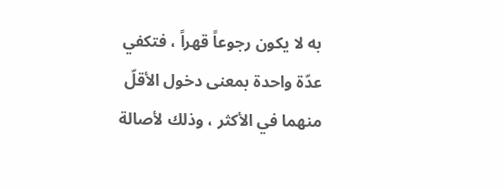به لا يكون رجوعاً قهراً ، فتكفي عدّة واحدة بمعنى دخول الأقلّ منهما في الأكثر ، وذلك لأصالة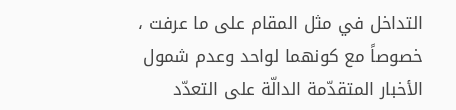التداخل في مثل المقام على ما عرفت ، خصوصاً مع كونهما لواحد وعدم شمول الأخبار المتقدّمة الدالّة على التعدّد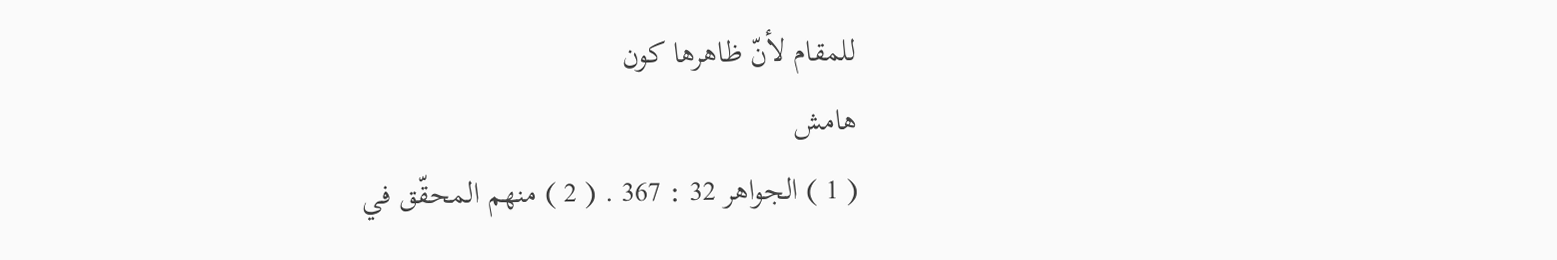للمقام لأنّ ظاهرها كون
هامش
( 1 ) الجواهر 32 : 367 . ( 2 ) منهم المحقّق في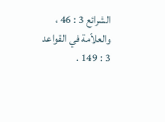الشرائع 3 : 46 ، والعلاّمة في القواعد 3 : 149 .